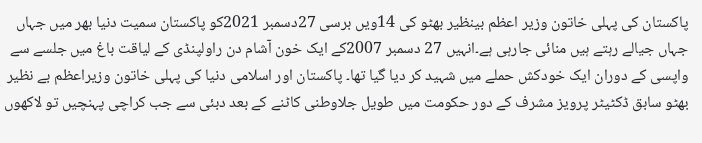پاکستان کی پہلی خاتون وزیر اعظم بینظیر بھٹو کی 14ویں برسی 27دسمبر 2021کو پاکستان سمیت دنیا بھر میں جہاں جہاں جیالے رہتے ہیں منائی جارہی ہے۔انہیں 27 دسمبر 2007کے ایک خون آشام دن راولپنڈی کے لیاقت باغ میں جلسے سے واپسی کے دوران ایک خودکش حملے میں شہید کر دیا گیا تھا۔ پاکستان اور اسلامی دنیا کی پہلی خاتون وزیراعظم بے نظیر بھٹو سابق ڈکٹیٹر پرویز مشرف کے دور حکومت میں طویل جلاوطنی کاٹنے کے بعد دبئی سے جب کراچی پہنچیں تو لاکھوں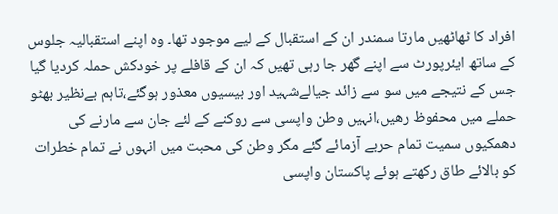افراد کا ٹھاٹھیں مارتا سمندر ان کے استقبال کے لیے موجود تھا۔ وہ اپنے استقبالیہ جلوس کے ساتھ ایئرپورٹ سے اپنے گھر جا رہی تھیں کہ ان کے قافلے پر خودکش حملہ کردیا گیا جس کے نتیجے میں سو سے زائد جیالےشہید اور بیسیوں معذور ہوگئے،تاہم بےنظیر بھٹو حملے میں محفوظ رھیں،انہیں وطن واپسی سے روکنے کے لئے جان سے مارنے کی دھمکیوں سمیت تمام حربے آزمائے گئے مگر وطن کی محبت میں انہوں نے تمام خطرات کو بالائے طاق رکھتے ہوئے پاکستان واپسی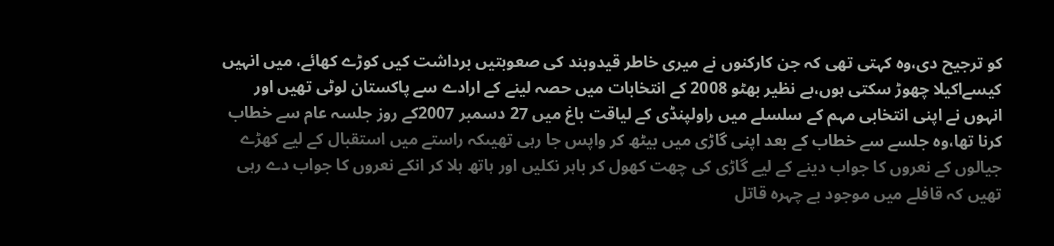کو ترجیح دی،وہ کہتی تھی کہ جن کارکنوں نے میری خاطر قیدوبند کی صعوبتیں برداشت کیں کوڑے کھائے، میں انہیں کیسےاکیلا چھوڑ سکتی ہوں،بے نظیر بھٹو 2008 کے انتخابات میں حصہ لینے کے ارادے سے پاکستان لوٹی تھیں اور انہوں نے اپنی انتخابی مہم کے سلسلے میں راولپنڈی کے لیاقت باغ میں 27 دسمبر 2007کے روز جلسہ عام سے خطاب کرنا تھا،وہ جلسے سے خطاب کے بعد اپنی گاڑی میں بیٹھ کر واپس جا رہی تھیںکہ راستے میں استقبال کے لیے کھڑے جیالوں کے نعروں کا جواب دینے کے لیے گاڑی کی چھت کھول کر باہر نکلیں اور ہاتھ ہلا کر انکے نعروں کا جواب دے رہی تھیں کہ قافلے میں موجود بے چہرہ قاتل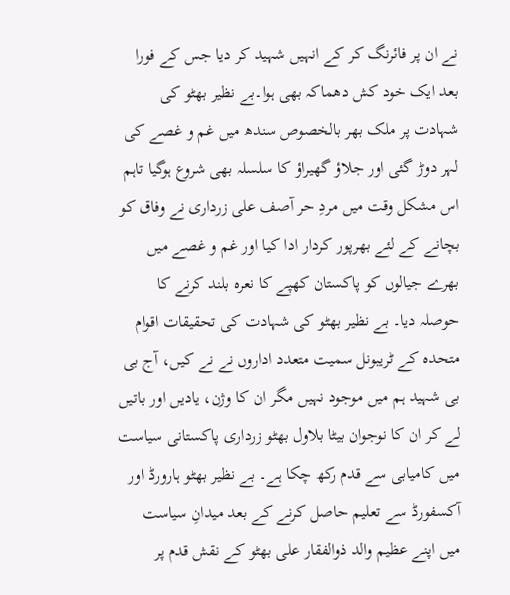نے ان پر فائرنگ کر کے انہیں شہید کر دیا جس کے فورا بعد ایک خود کش دھماکہ بھی ہوا۔بے نظیر بھٹو کی شہادت پر ملک بھر بالخصوص سندھ میں غم و غصے کی لہر دوڑ گئی اور جلاؤ گھیراؤ کا سلسلہ بھی شروع ہوگیا تاہم اس مشکل وقت میں مردِ حر آصف علی زرداری نے وفاق کو بچانے کے لئے بھرپور کردار ادا کیا اور غم و غصے میں بھرے جیالوں کو پاکستان کھپے کا نعرہ بلند کرنے کا حوصلہ دیا۔ بے نظیر بھٹو کی شہادت کی تحقیقات اقوام متحدہ کے ٹریبونل سمیت متعدد اداروں نے نے کیں، آج بی بی شہید ہم میں موجود نہیں مگر ان کا وژن، یادیں اور باتیں لے کر ان کا نوجوان بیٹا بلاول بھٹو زرداری پاکستانی سیاست میں کامیابی سے قدم رکھ چکا ہے۔ بے نظیر بھٹو ہارورڈ اور آکسفورڈ سے تعلیم حاصل کرنے کے بعد میدانِ سیاست میں اپنے عظیم والد ذوالفقار علی بھٹو کے نقش قدم پر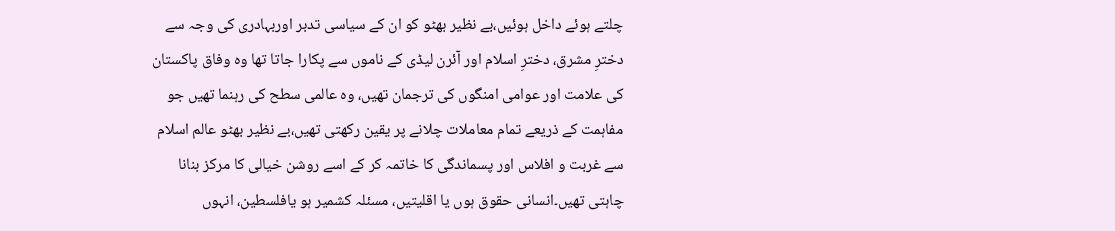چلتے ہوئے داخل ہوئیں،بے نظیر بھٹو کو ان کے سیاسی تدبر اوربہادری کی وجہ سے دخترِ مشرق، دخترِ اسلام اور آئرن لیڈی کے ناموں سے پکارا جاتا تھا وہ وفاق پاکستان کی علامت اور عوامی امنگوں کی ترجمان تھیں، وہ عالمی سطح کی رہنما تھیں جو مفاہمت کے ذریعے تمام معاملات چلانے پر یقین رکھتی تھیں،بے نظیر بھٹو عالم اسلام سے غربت و افلاس اور پسماندگی کا خاتمہ کر کے اسے روشن خیالی کا مرکز بنانا چاہتی تھیں۔انسانی حقوق ہوں یا اقلیتیں، مسئلہ کشمیر ہو یافلسطین، انہوں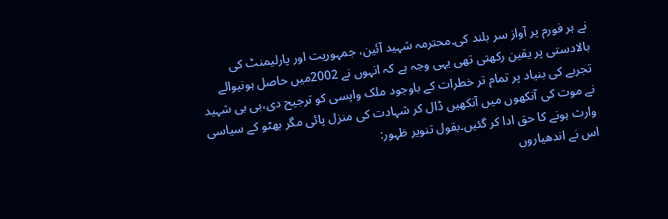نے ہر فورم پر آواز سر بلند کی۔محترمہ شہید آئین، جمہوریت اور پارلیمنٹ کی بالادستی پر یقین رکھتی تھی یہی وجہ ہے کہ انہوں نے 2002میں حاصل ہونیوالے تجربے کی بنیاد پر تمام تر خطرات کے باوجود ملک واپسی کو ترجیح دی،بی بی شہید نے موت کی آنکھوں میں آنکھیں ڈال کر شہادت کی منزل پائی مگر بھٹو کے سیاسی وارث ہونے کا حق ادا کر گئیں۔بقول تنویر ظہور:
اس نے اندھیاروں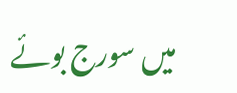میں سورج بوئے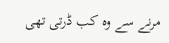مرنے سے وہ کب ڈرتی تھی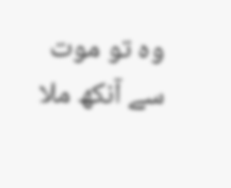وہ تو موت سے آنکھ ملا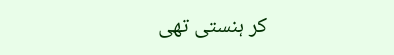کر ہنستی تھی